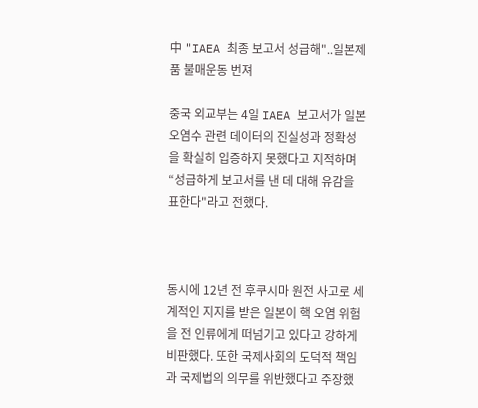中 "IAEA 최종 보고서 성급해"..일본제품 불매운동 번져

중국 외교부는 4일 IAEA 보고서가 일본 오염수 관련 데이터의 진실성과 정확성을 확실히 입증하지 못했다고 지적하며 “성급하게 보고서를 낸 데 대해 유감을 표한다"라고 전했다.



동시에 12년 전 후쿠시마 원전 사고로 세계적인 지지를 받은 일본이 핵 오염 위험을 전 인류에게 떠넘기고 있다고 강하게 비판했다. 또한 국제사회의 도덕적 책임과 국제법의 의무를 위반했다고 주장했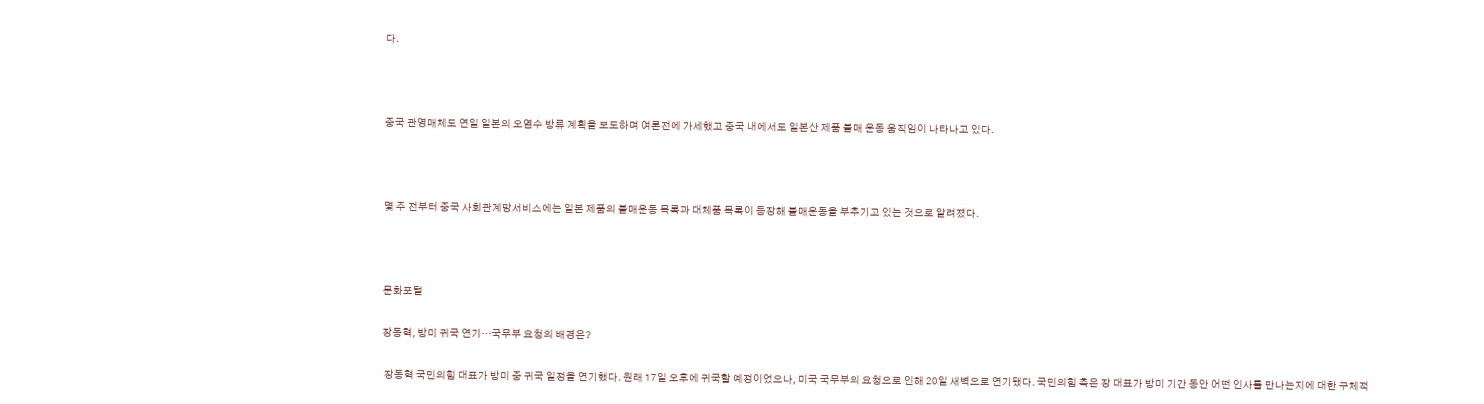다.



중국 관영매체도 연일 일본의 오염수 방류 계획을 보도하며 여론전에 가세했고 중국 내에서도 일본산 제품 불매 운동 움직임이 나타나고 있다.



몇 주 전부터 중국 사회관계망서비스에는 일본 제품의 불매운동 목록과 대체품 목록이 등장해 불매운동을 부추기고 있는 것으로 알려졌다.



문화포털

장동혁, 방미 귀국 연기…국무부 요청의 배경은?

 장동혁 국민의힘 대표가 방미 중 귀국 일정을 연기했다. 원래 17일 오후에 귀국할 예정이었으나, 미국 국무부의 요청으로 인해 20일 새벽으로 연기됐다. 국민의힘 측은 장 대표가 방미 기간 동안 어떤 인사를 만나는지에 대한 구체적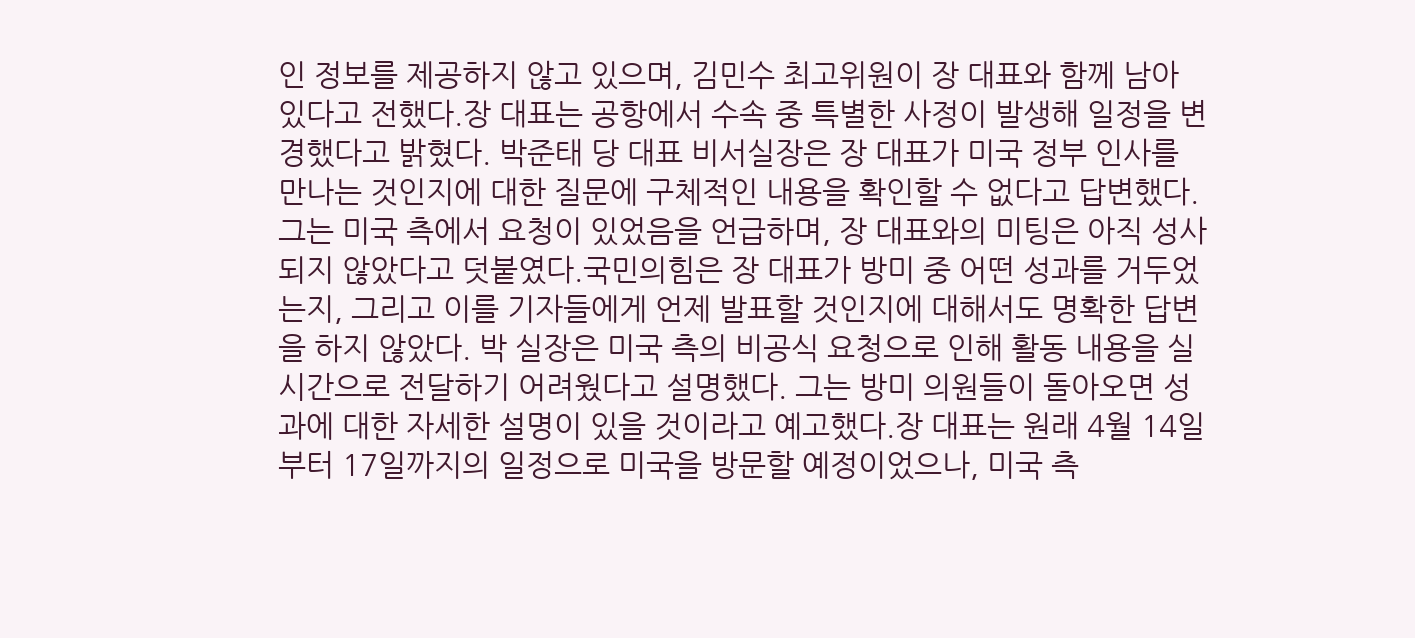인 정보를 제공하지 않고 있으며, 김민수 최고위원이 장 대표와 함께 남아 있다고 전했다.장 대표는 공항에서 수속 중 특별한 사정이 발생해 일정을 변경했다고 밝혔다. 박준태 당 대표 비서실장은 장 대표가 미국 정부 인사를 만나는 것인지에 대한 질문에 구체적인 내용을 확인할 수 없다고 답변했다. 그는 미국 측에서 요청이 있었음을 언급하며, 장 대표와의 미팅은 아직 성사되지 않았다고 덧붙였다.국민의힘은 장 대표가 방미 중 어떤 성과를 거두었는지, 그리고 이를 기자들에게 언제 발표할 것인지에 대해서도 명확한 답변을 하지 않았다. 박 실장은 미국 측의 비공식 요청으로 인해 활동 내용을 실시간으로 전달하기 어려웠다고 설명했다. 그는 방미 의원들이 돌아오면 성과에 대한 자세한 설명이 있을 것이라고 예고했다.장 대표는 원래 4월 14일부터 17일까지의 일정으로 미국을 방문할 예정이었으나, 미국 측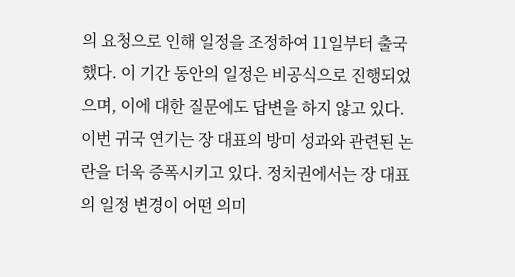의 요청으로 인해 일정을 조정하여 11일부터 출국했다. 이 기간 동안의 일정은 비공식으로 진행되었으며, 이에 대한 질문에도 답변을 하지 않고 있다.이번 귀국 연기는 장 대표의 방미 성과와 관련된 논란을 더욱 증폭시키고 있다. 정치권에서는 장 대표의 일정 변경이 어떤 의미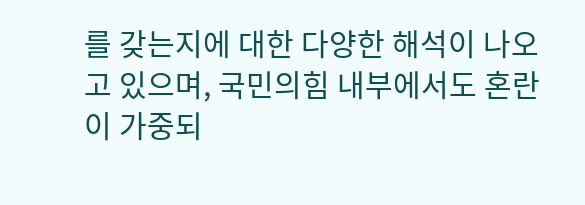를 갖는지에 대한 다양한 해석이 나오고 있으며, 국민의힘 내부에서도 혼란이 가중되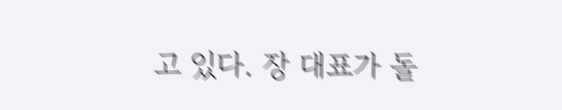고 있다. 장 대표가 돌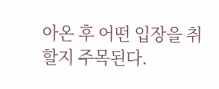아온 후 어떤 입장을 취할지 주목된다.